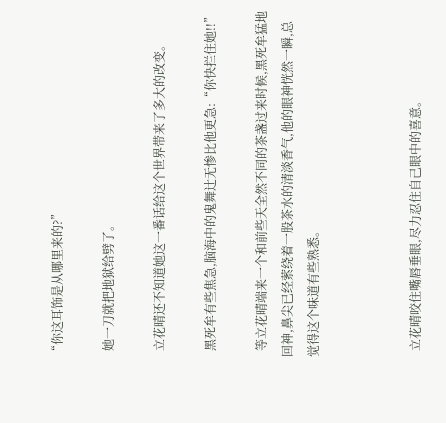“你这耳饰是从哪里来的?”

  她一刀就把地狱给劈了。

  立花晴还不知道她这一番话给这个世界带来了多大的改变。

  黑死牟有些焦急,脑海中的鬼舞辻无惨比他更急:“你快拦住她!!”

  等立花晴端来一个和前些天全然不同的茶盏过来时候,黑死牟猛地回神,鼻尖已经萦绕着一股茶水的清淡香气,他的眼神恍然一瞬,总觉得这个味道有些熟悉。



  立花晴咬住嘴唇垂眼,尽力忍住自己眼中的喜意。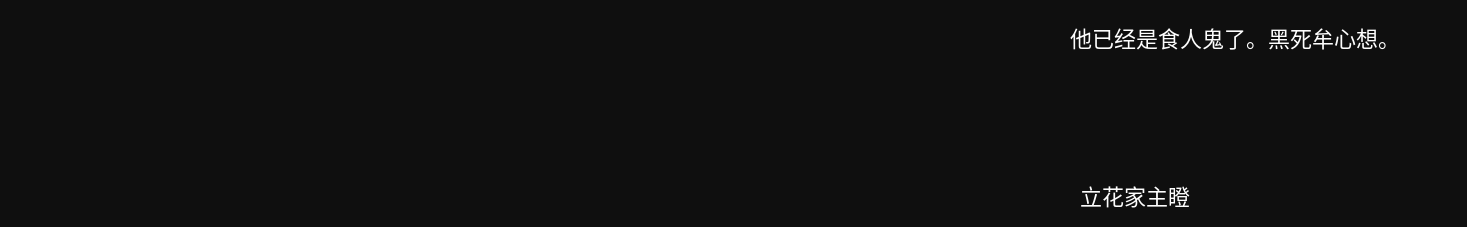他已经是食人鬼了。黑死牟心想。



  立花家主瞪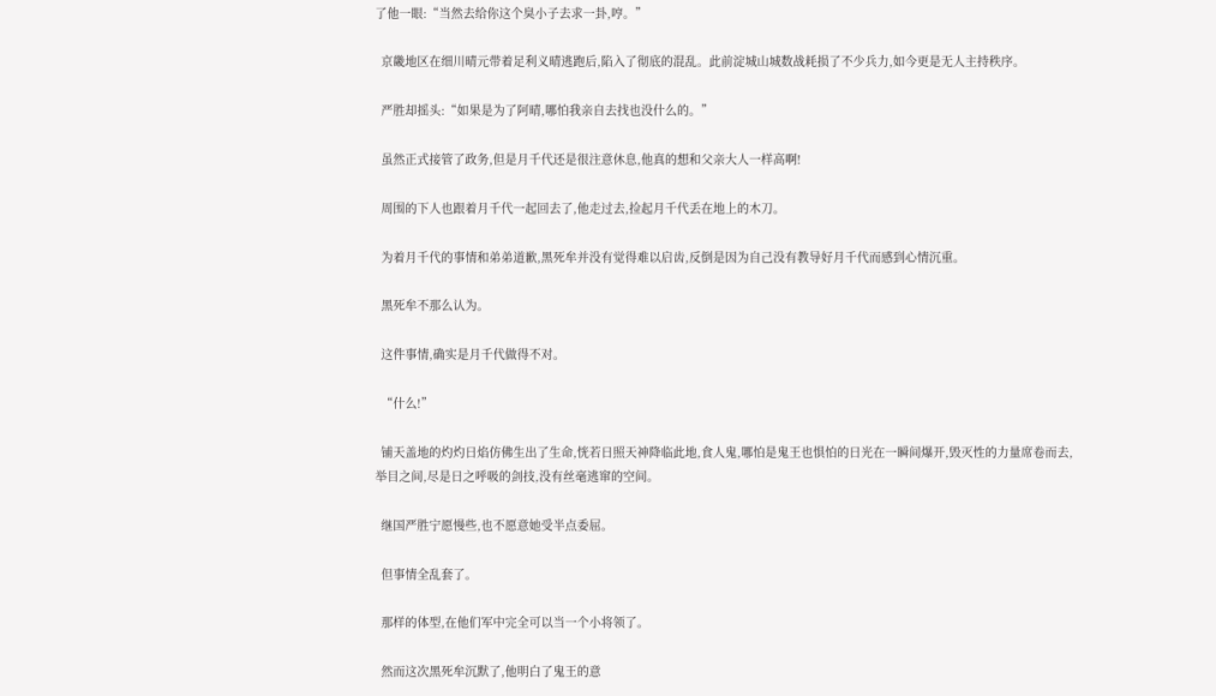了他一眼:“当然去给你这个臭小子去求一卦,哼。”

  京畿地区在细川晴元带着足利义晴逃跑后,陷入了彻底的混乱。此前淀城山城数战耗损了不少兵力,如今更是无人主持秩序。

  严胜却摇头:“如果是为了阿晴,哪怕我亲自去找也没什么的。”

  虽然正式接管了政务,但是月千代还是很注意休息,他真的想和父亲大人一样高啊!

  周围的下人也跟着月千代一起回去了,他走过去,捡起月千代丢在地上的木刀。

  为着月千代的事情和弟弟道歉,黑死牟并没有觉得难以启齿,反倒是因为自己没有教导好月千代而感到心情沉重。

  黑死牟不那么认为。

  这件事情,确实是月千代做得不对。

  “什么!”

  铺天盖地的灼灼日焰仿佛生出了生命,恍若日照天神降临此地,食人鬼,哪怕是鬼王也惧怕的日光在一瞬间爆开,毁灭性的力量席卷而去,举目之间,尽是日之呼吸的剑技,没有丝毫逃窜的空间。

  继国严胜宁愿慢些,也不愿意她受半点委屈。

  但事情全乱套了。

  那样的体型,在他们军中完全可以当一个小将领了。

  然而这次黑死牟沉默了,他明白了鬼王的意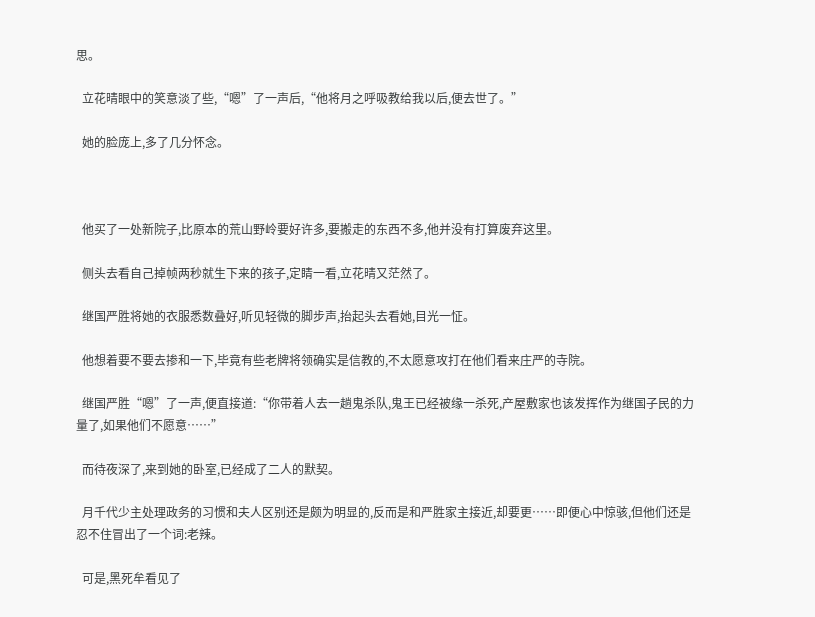思。

  立花晴眼中的笑意淡了些,“嗯”了一声后,“他将月之呼吸教给我以后,便去世了。”

  她的脸庞上,多了几分怀念。



  他买了一处新院子,比原本的荒山野岭要好许多,要搬走的东西不多,他并没有打算废弃这里。

  侧头去看自己掉帧两秒就生下来的孩子,定睛一看,立花晴又茫然了。

  继国严胜将她的衣服悉数叠好,听见轻微的脚步声,抬起头去看她,目光一怔。

  他想着要不要去掺和一下,毕竟有些老牌将领确实是信教的,不太愿意攻打在他们看来庄严的寺院。

  继国严胜“嗯”了一声,便直接道:“你带着人去一趟鬼杀队,鬼王已经被缘一杀死,产屋敷家也该发挥作为继国子民的力量了,如果他们不愿意……”

  而待夜深了,来到她的卧室,已经成了二人的默契。

  月千代少主处理政务的习惯和夫人区别还是颇为明显的,反而是和严胜家主接近,却要更……即便心中惊骇,但他们还是忍不住冒出了一个词:老辣。

  可是,黑死牟看见了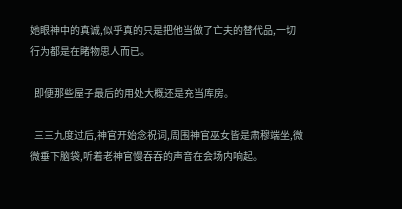她眼神中的真诚,似乎真的只是把他当做了亡夫的替代品,一切行为都是在睹物思人而已。

  即便那些屋子最后的用处大概还是充当库房。

  三三九度过后,神官开始念祝词,周围神官巫女皆是肃穆端坐,微微垂下脑袋,听着老神官慢吞吞的声音在会场内响起。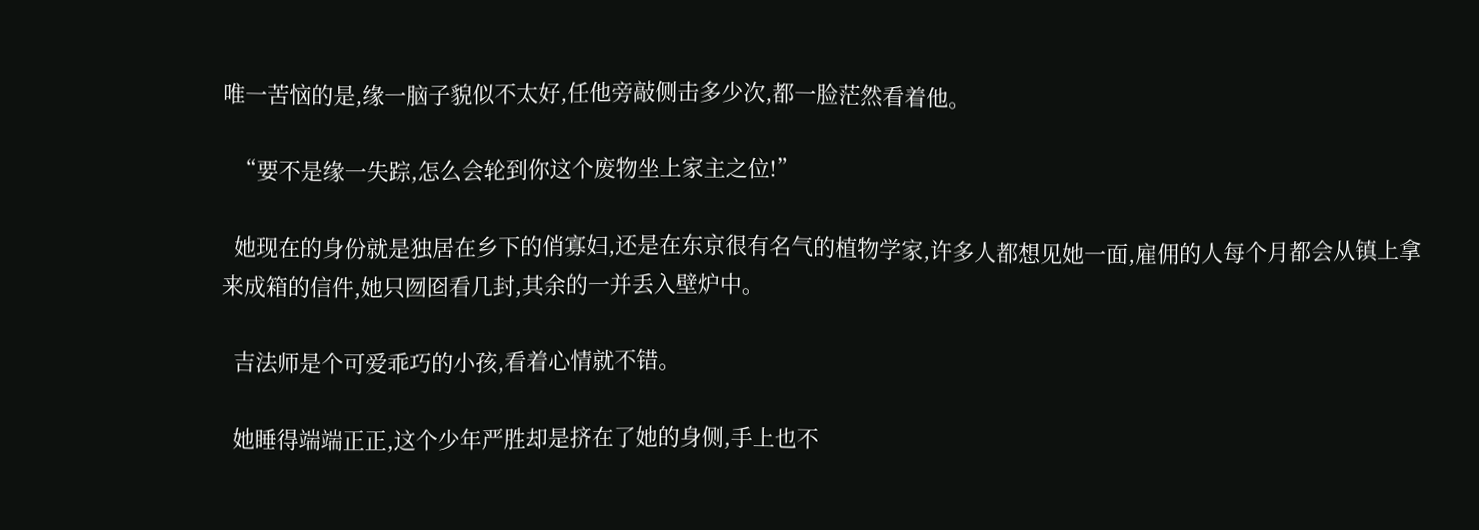唯一苦恼的是,缘一脑子貌似不太好,任他旁敲侧击多少次,都一脸茫然看着他。

  “要不是缘一失踪,怎么会轮到你这个废物坐上家主之位!”

  她现在的身份就是独居在乡下的俏寡妇,还是在东京很有名气的植物学家,许多人都想见她一面,雇佣的人每个月都会从镇上拿来成箱的信件,她只囫囵看几封,其余的一并丢入壁炉中。

  吉法师是个可爱乖巧的小孩,看着心情就不错。

  她睡得端端正正,这个少年严胜却是挤在了她的身侧,手上也不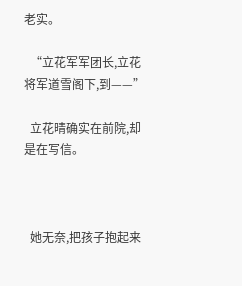老实。

  “立花军军团长,立花将军道雪阁下,到——”

  立花晴确实在前院,却是在写信。



  她无奈,把孩子抱起来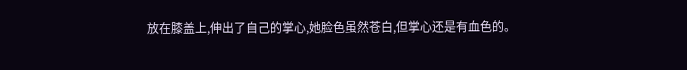放在膝盖上,伸出了自己的掌心,她脸色虽然苍白,但掌心还是有血色的。